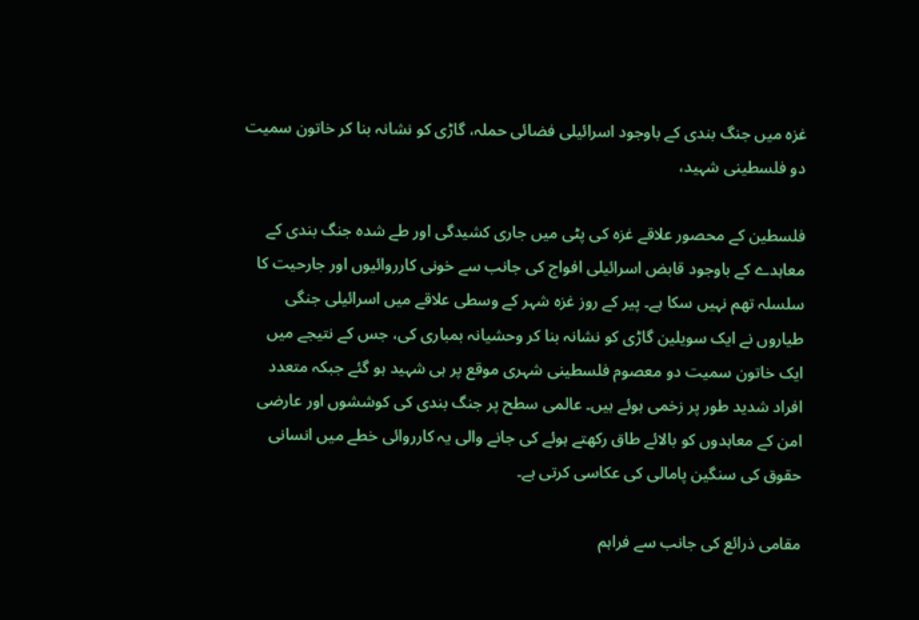غزہ میں جنگ بندی کے باوجود اسرائیلی فضائی حملہ، گاڑی کو نشانہ بنا کر خاتون سمیت دو فلسطینی شہید،

فلسطین کے محصور علاقے غزہ کی پٹی میں جاری کشیدگی اور طے شدہ جنگ بندی کے معاہدے کے باوجود قابض اسرائیلی افواج کی جانب سے خونی کارروائیوں اور جارحیت کا سلسلہ تھم نہیں سکا ہے۔ پیر کے روز غزہ شہر کے وسطی علاقے میں اسرائیلی جنگی طیاروں نے ایک سویلین گاڑی کو نشانہ بنا کر وحشیانہ بمباری کی، جس کے نتیجے میں ایک خاتون سمیت دو معصوم فلسطینی شہری موقع پر ہی شہید ہو گئے جبکہ متعدد افراد شدید طور پر زخمی ہوئے ہیں۔ عالمی سطح پر جنگ بندی کی کوششوں اور عارضی امن کے معاہدوں کو بالائے طاق رکھتے ہوئے کی جانے والی یہ کارروائی خطے میں انسانی حقوق کی سنگین پامالی کی عکاسی کرتی ہے۔

مقامی ذرائع کی جانب سے فراہم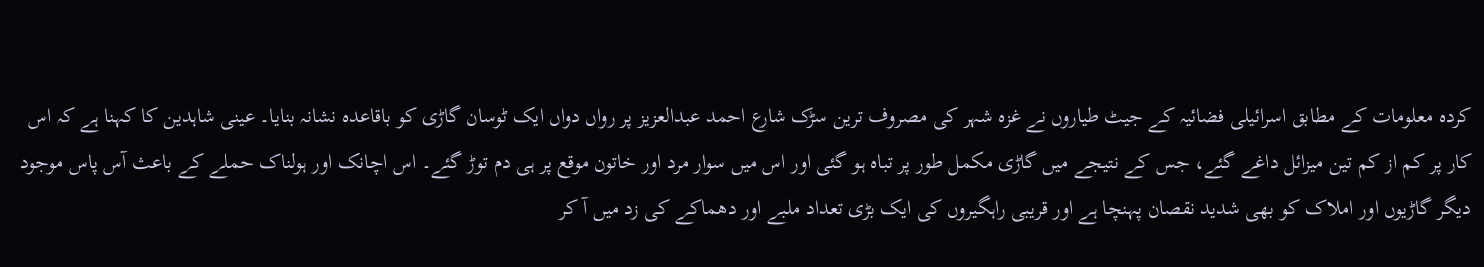کردہ معلومات کے مطابق اسرائیلی فضائیہ کے جیٹ طیاروں نے غزہ شہر کی مصروف ترین سڑک شارع احمد عبدالعزیز پر رواں دواں ایک ٹوسان گاڑی کو باقاعدہ نشانہ بنایا۔ عینی شاہدین کا کہنا ہے کہ اس کار پر کم از کم تین میزائل داغے گئے، جس کے نتیجے میں گاڑی مکمل طور پر تباہ ہو گئی اور اس میں سوار مرد اور خاتون موقع پر ہی دم توڑ گئے۔ اس اچانک اور ہولناک حملے کے باعث آس پاس موجود دیگر گاڑیوں اور املاک کو بھی شدید نقصان پہنچا ہے اور قریبی راہگیروں کی ایک بڑی تعداد ملبے اور دھماکے کی زد میں آ کر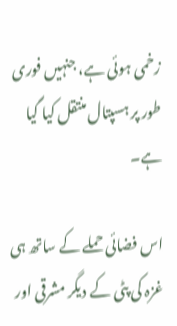زخمی ہوئی ہے، جنہیں فوری طور پر ہسپتال منتقل کیا گیا ہے۔

اس فضائی حملے کے ساتھ ہی غزہ کی پٹی کے دیگر مشرقی اور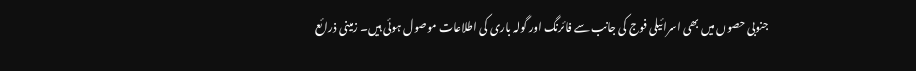جنوبی حصوں میں بھی اسرائیلی فوج کی جانب سے فائرنگ اور گولہ باری کی اطلاعات موصول ہوئی ہیں۔ زمینی ذرائع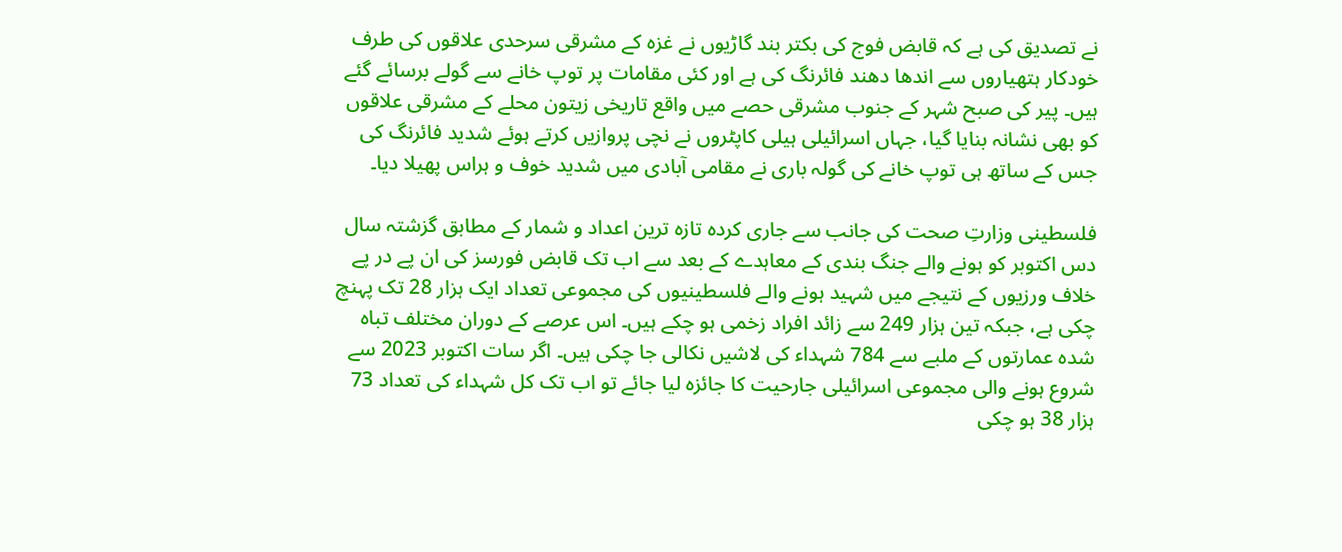نے تصدیق کی ہے کہ قابض فوج کی بکتر بند گاڑیوں نے غزہ کے مشرقی سرحدی علاقوں کی طرف خودکار ہتھیاروں سے اندھا دھند فائرنگ کی ہے اور کئی مقامات پر توپ خانے سے گولے برسائے گئے ہیں۔ پیر کی صبح شہر کے جنوب مشرقی حصے میں واقع تاریخی زیتون محلے کے مشرقی علاقوں کو بھی نشانہ بنایا گیا، جہاں اسرائیلی ہیلی کاپٹروں نے نچی پروازیں کرتے ہوئے شدید فائرنگ کی جس کے ساتھ ہی توپ خانے کی گولہ باری نے مقامی آبادی میں شدید خوف و ہراس پھیلا دیا۔

فلسطینی وزارتِ صحت کی جانب سے جاری کردہ تازہ ترین اعداد و شمار کے مطابق گزشتہ سال دس اکتوبر کو ہونے والے جنگ بندی کے معاہدے کے بعد سے اب تک قابض فورسز کی ان پے در پے خلاف ورزیوں کے نتیجے میں شہید ہونے والے فلسطینیوں کی مجموعی تعداد ایک ہزار 28 تک پہنچ چکی ہے، جبکہ تین ہزار 249 سے زائد افراد زخمی ہو چکے ہیں۔ اس عرصے کے دوران مختلف تباہ شدہ عمارتوں کے ملبے سے 784 شہداء کی لاشیں نکالی جا چکی ہیں۔ اگر سات اکتوبر 2023 سے شروع ہونے والی مجموعی اسرائیلی جارحیت کا جائزہ لیا جائے تو اب تک کل شہداء کی تعداد 73 ہزار 38 ہو چکی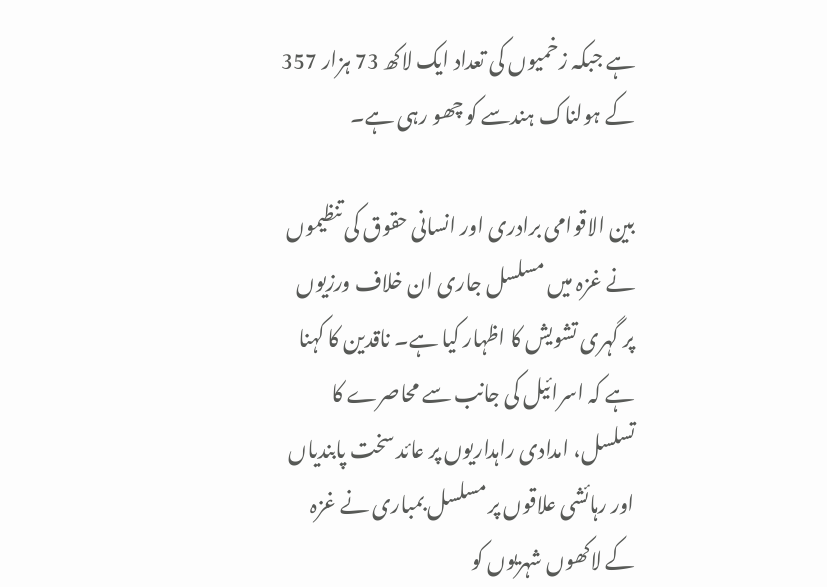ہے جبکہ زخمیوں کی تعداد ایک لاکھ 73 ہزار 357 کے ہولناک ہندسے کو چھو رہی ہے۔

بین الاقوامی برادری اور انسانی حقوق کی تنظیموں نے غزہ میں مسلسل جاری ان خلاف ورزیوں پر گہری تشویش کا اظہار کیا ہے۔ ناقدین کا کہنا ہے کہ اسرائیل کی جانب سے محاصرے کا تسلسل، امدادی راہداریوں پر عائد سخت پابندیاں اور رہائشی علاقوں پر مسلسل بمباری نے غزہ کے لاکھوں شہریوں کو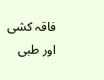فاقہ کشی اور طبی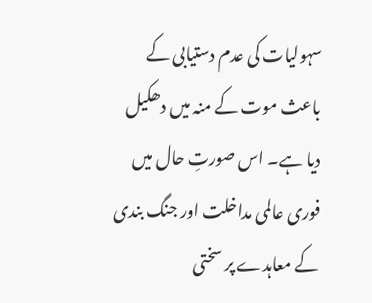سہولیات کی عدم دستیابی کے باعث موت کے منہ میں دھکیل دیا ہے۔ اس صورتِ حال میں فوری عالمی مداخلت اور جنگ بندی کے معاہدے پر سختی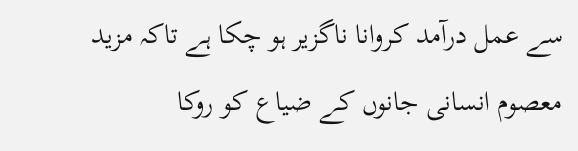سے عمل درآمد کروانا ناگزیر ہو چکا ہے تاکہ مزید معصوم انسانی جانوں کے ضیاع کو روکا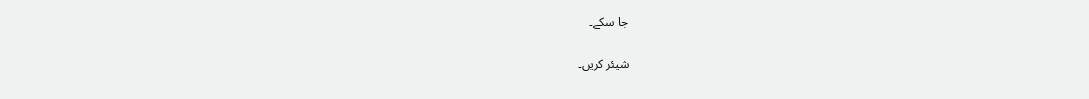جا سکے۔

شیئر کریں۔